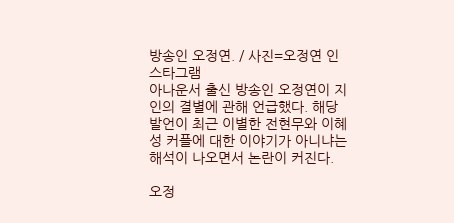방송인 오정연. / 사진=오정연 인스타그램
아나운서 출신 방송인 오정연이 지인의 결별에 관해 언급했다. 해당 발언이 최근 이별한 전현무와 이혜성 커플에 대한 이야기가 아니냐는 해석이 나오면서 논란이 커진다.

오정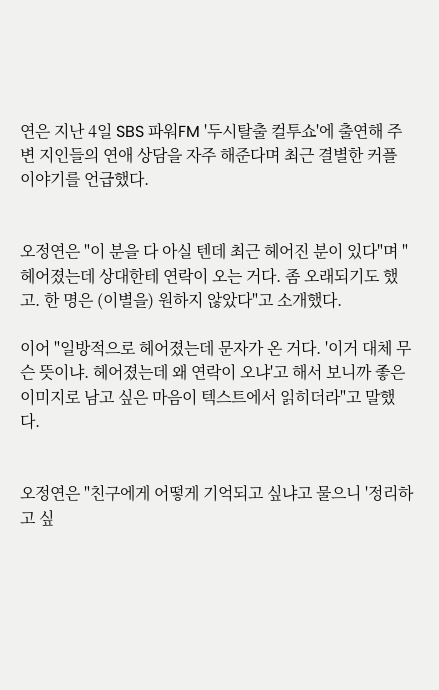연은 지난 4일 SBS 파워FM '두시탈출 컬투쇼'에 출연해 주변 지인들의 연애 상담을 자주 해준다며 최근 결별한 커플 이야기를 언급했다.


오정연은 "이 분을 다 아실 텐데 최근 헤어진 분이 있다"며 "헤어졌는데 상대한테 연락이 오는 거다. 좀 오래되기도 했고. 한 명은 (이별을) 원하지 않았다"고 소개했다.

이어 "일방적으로 헤어졌는데 문자가 온 거다. '이거 대체 무슨 뜻이냐. 헤어졌는데 왜 연락이 오냐'고 해서 보니까 좋은 이미지로 남고 싶은 마음이 텍스트에서 읽히더라"고 말했다.


오정연은 "친구에게 어떻게 기억되고 싶냐고 물으니 '정리하고 싶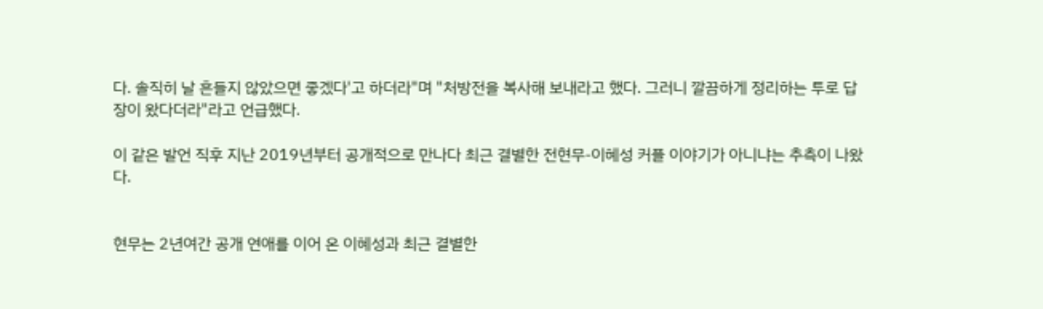다. 솔직히 날 흔들지 않았으면 좋겠다'고 하더라"며 "처방전을 복사해 보내라고 했다. 그러니 깔끔하게 정리하는 투로 답장이 왔다더라"라고 언급했다.

이 같은 발언 직후 지난 2019년부터 공개적으로 만나다 최근 결별한 전현무-이혜성 커플 이야기가 아니냐는 추측이 나왔다.


현무는 2년여간 공개 연애를 이어 온 이혜성과 최근 결별한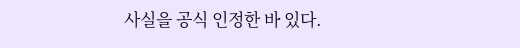사실을 공식 인정한 바 있다.